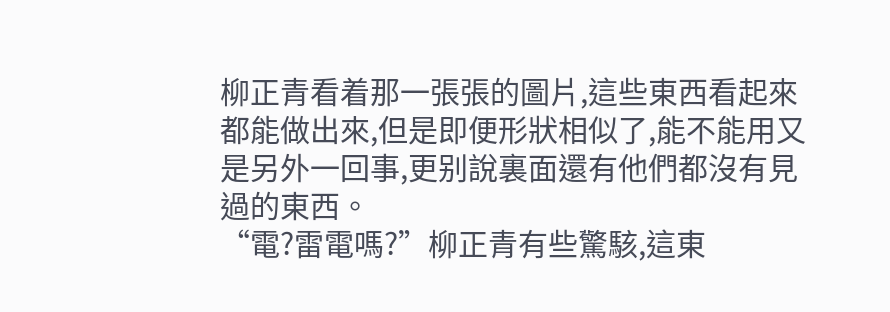柳正青看着那一張張的圖片,這些東西看起來都能做出來,但是即便形狀相似了,能不能用又是另外一回事,更别說裏面還有他們都沒有見過的東西。
“電?雷電嗎?”柳正青有些驚駭,這東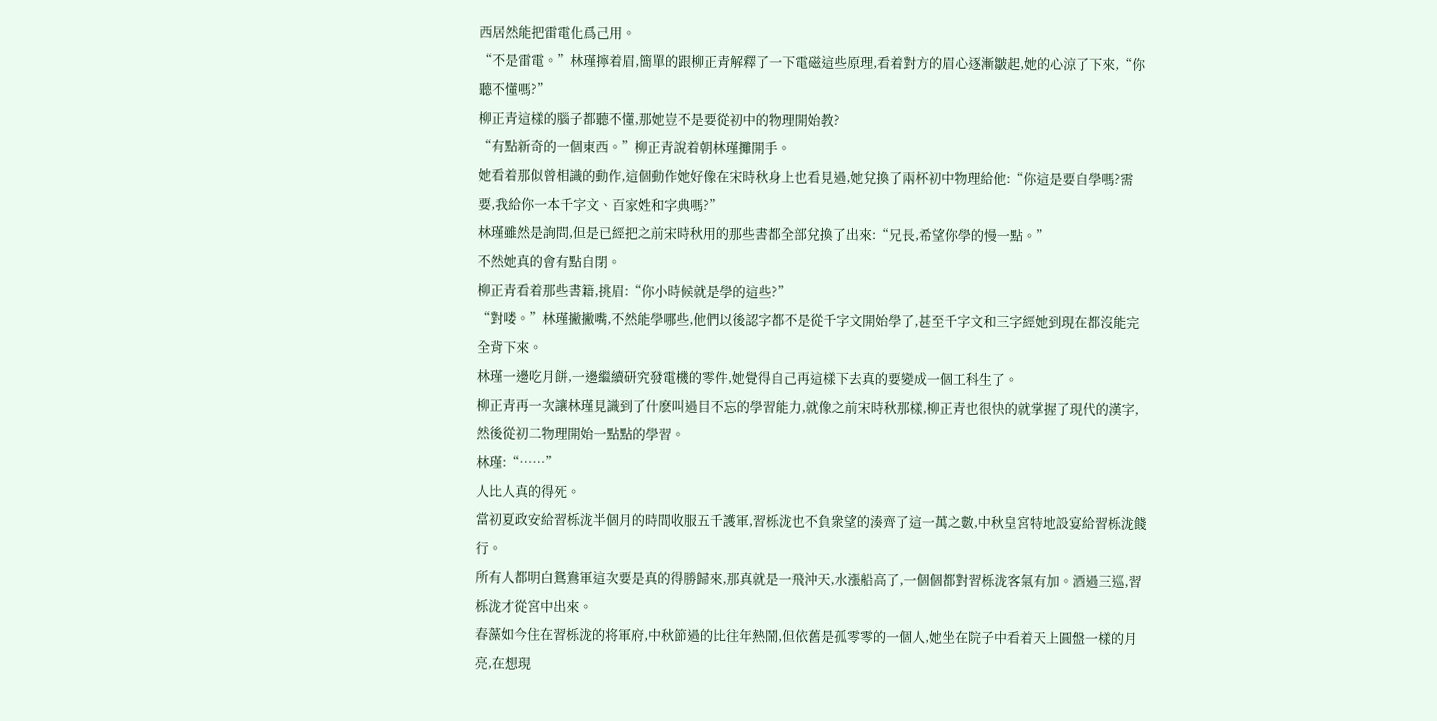西居然能把雷電化爲己用。
“不是雷電。”林瑾擰着眉,簡單的跟柳正青解釋了一下電磁這些原理,看着對方的眉心逐漸皺起,她的心涼了下來,“你聽不懂嗎?”
柳正青這樣的腦子都聽不懂,那她豈不是要從初中的物理開始教?
“有點新奇的一個東西。”柳正青說着朝林瑾攤開手。
她看着那似曾相識的動作,這個動作她好像在宋時秋身上也看見過,她兌換了兩杯初中物理給他:“你這是要自學嗎?需要,我給你一本千字文、百家姓和字典嗎?”
林瑾雖然是詢問,但是已經把之前宋時秋用的那些書都全部兌換了出來:“兄長,希望你學的慢一點。”
不然她真的會有點自閉。
柳正青看着那些書籍,挑眉:“你小時候就是學的這些?”
“對喽。”林瑾撇撇嘴,不然能學哪些,他們以後認字都不是從千字文開始學了,甚至千字文和三字經她到現在都沒能完全背下來。
林瑾一邊吃月餅,一邊繼續研究發電機的零件,她覺得自己再這樣下去真的要變成一個工科生了。
柳正青再一次讓林瑾見識到了什麽叫過目不忘的學習能力,就像之前宋時秋那樣,柳正青也很快的就掌握了現代的漢字,然後從初二物理開始一點點的學習。
林瑾:“……”
人比人真的得死。
當初夏政安給習栎泷半個月的時間收服五千護軍,習栎泷也不負衆望的湊齊了這一萬之數,中秋皇宮特地設宴給習栎泷餞行。
所有人都明白鴛鴦軍這次要是真的得勝歸來,那真就是一飛沖天,水漲船高了,一個個都對習栎泷客氣有加。酒過三巡,習栎泷才從宮中出來。
春藻如今住在習栎泷的将軍府,中秋節過的比往年熱鬧,但依舊是孤零零的一個人,她坐在院子中看着天上圓盤一樣的月亮,在想現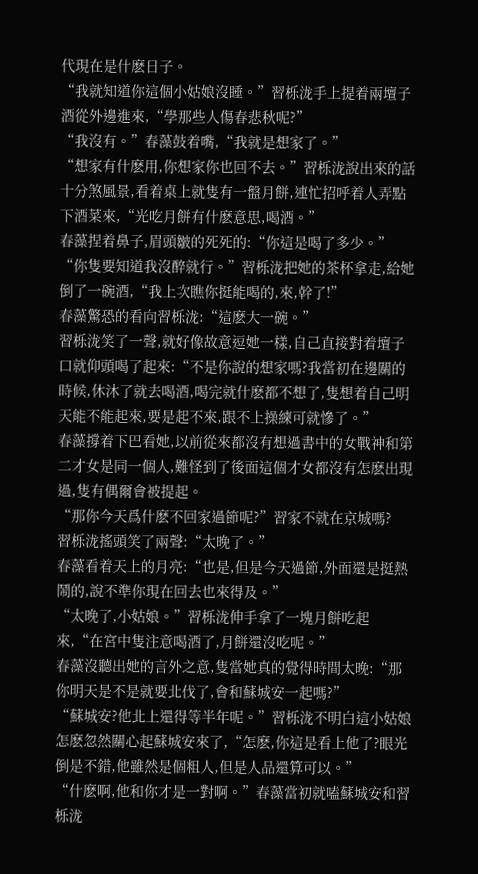代現在是什麽日子。
“我就知道你這個小姑娘沒睡。”習栎泷手上提着兩壇子酒從外邊進來,“學那些人傷春悲秋呢?”
“我沒有。”春藻鼓着嘴,“我就是想家了。”
“想家有什麽用,你想家你也回不去。”習栎泷說出來的話十分煞風景,看着桌上就隻有一盤月餅,連忙招呼着人弄點下酒菜來,“光吃月餅有什麽意思,喝酒。”
春藻捏着鼻子,眉頭皺的死死的:“你這是喝了多少。”
“你隻要知道我沒醉就行。”習栎泷把她的茶杯拿走,給她倒了一碗酒,“我上次瞧你挺能喝的,來,幹了!”
春藻驚恐的看向習栎泷:“這麽大一碗。”
習栎泷笑了一聲,就好像故意逗她一樣,自己直接對着壇子口就仰頭喝了起來:“不是你說的想家嗎?我當初在邊關的時候,休沐了就去喝酒,喝完就什麽都不想了,隻想着自己明天能不能起來,要是起不來,跟不上操練可就慘了。”
春藻撐着下巴看她,以前從來都沒有想過書中的女戰神和第二才女是同一個人,難怪到了後面這個才女都沒有怎麽出現過,隻有偶爾會被提起。
“那你今天爲什麽不回家過節呢?”習家不就在京城嗎?
習栎泷搖頭笑了兩聲:“太晚了。”
春藻看着天上的月亮:“也是,但是今天過節,外面還是挺熱鬧的,說不準你現在回去也來得及。”
“太晚了,小姑娘。”習栎泷伸手拿了一塊月餅吃起來,“在宮中隻注意喝酒了,月餅還沒吃呢。”
春藻沒聽出她的言外之意,隻當她真的覺得時間太晚:“那你明天是不是就要北伐了,會和蘇城安一起嗎?”
“蘇城安?他北上還得等半年呢。”習栎泷不明白這小姑娘怎麽忽然關心起蘇城安來了,“怎麽,你這是看上他了?眼光倒是不錯,他雖然是個粗人,但是人品還算可以。”
“什麽啊,他和你才是一對啊。”春藻當初就嗑蘇城安和習栎泷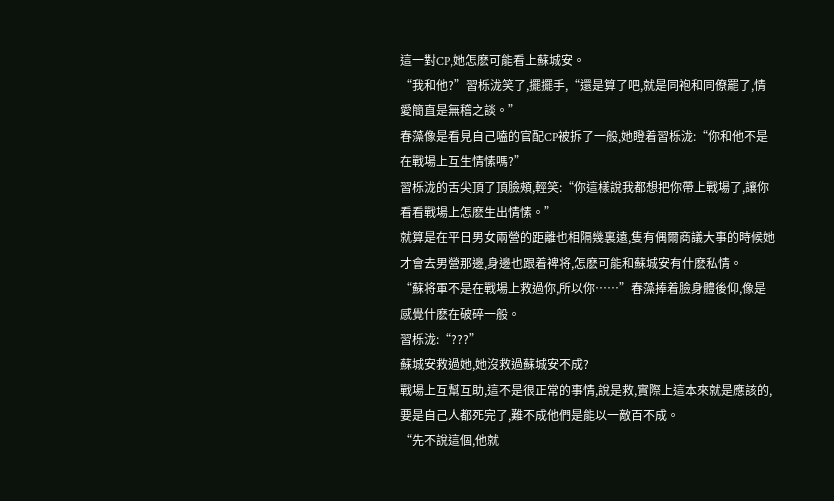這一對CP,她怎麽可能看上蘇城安。
“我和他?”習栎泷笑了,擺擺手,“還是算了吧,就是同袍和同僚罷了,情愛簡直是無稽之談。”
春藻像是看見自己嗑的官配CP被拆了一般,她瞪着習栎泷:“你和他不是在戰場上互生情愫嗎?”
習栎泷的舌尖頂了頂臉頰,輕笑:“你這樣說我都想把你帶上戰場了,讓你看看戰場上怎麽生出情愫。”
就算是在平日男女兩營的距離也相隔幾裏遠,隻有偶爾商議大事的時候她才會去男營那邊,身邊也跟着裨将,怎麽可能和蘇城安有什麽私情。
“蘇将軍不是在戰場上救過你,所以你……”春藻捧着臉身體後仰,像是感覺什麽在破碎一般。
習栎泷:“???”
蘇城安救過她,她沒救過蘇城安不成?
戰場上互幫互助,這不是很正常的事情,說是救,實際上這本來就是應該的,要是自己人都死完了,難不成他們是能以一敵百不成。
“先不說這個,他就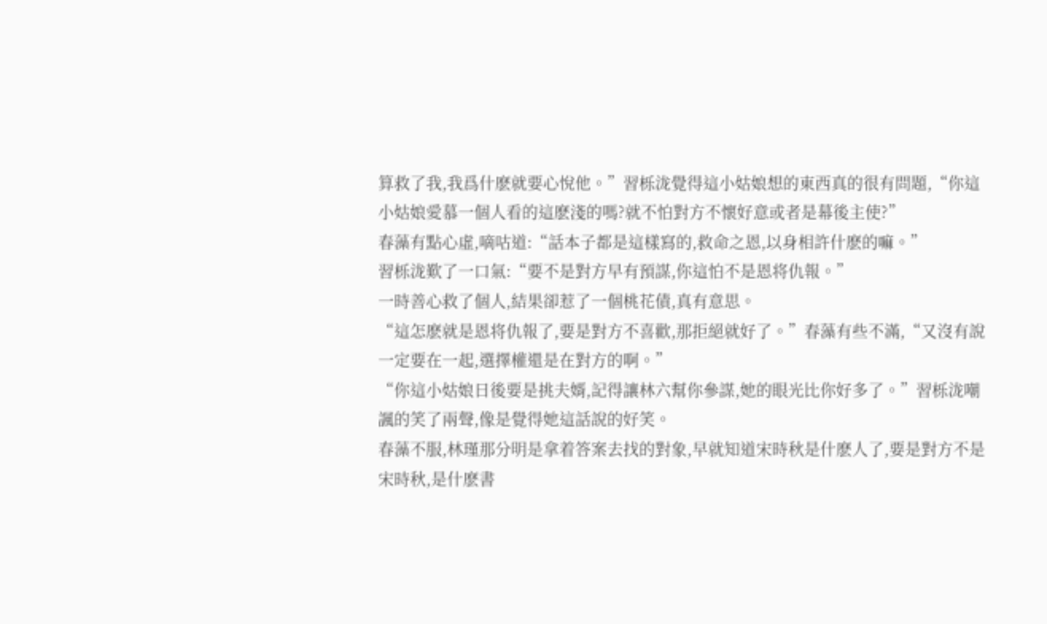算救了我,我爲什麽就要心悅他。”習栎泷覺得這小姑娘想的東西真的很有問題,“你這小姑娘愛慕一個人看的這麽淺的嗎?就不怕對方不懷好意或者是幕後主使?”
春藻有點心虛,嘀咕道:“話本子都是這樣寫的,救命之恩,以身相許什麽的嘛。”
習栎泷歎了一口氣:“要不是對方早有預謀,你這怕不是恩将仇報。”
一時善心救了個人,結果卻惹了一個桃花債,真有意思。
“這怎麽就是恩将仇報了,要是對方不喜歡,那拒絕就好了。”春藻有些不滿,“又沒有說一定要在一起,選擇權還是在對方的啊。”
“你這小姑娘日後要是挑夫婿,記得讓林六幫你參謀,她的眼光比你好多了。”習栎泷嘲諷的笑了兩聲,像是覺得她這話說的好笑。
春藻不服,林瑾那分明是拿着答案去找的對象,早就知道宋時秋是什麽人了,要是對方不是宋時秋,是什麽書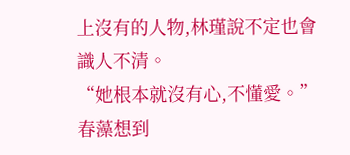上沒有的人物,林瑾說不定也會識人不清。
“她根本就沒有心,不懂愛。”春藻想到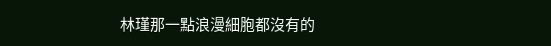林瑾那一點浪漫細胞都沒有的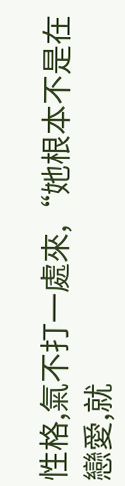性格,氣不打一處來,“她根本不是在戀愛,就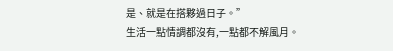是、就是在搭夥過日子。”
生活一點情調都沒有,一點都不解風月。